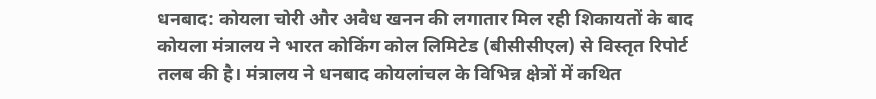धनबाद: कोयला चोरी और अवैध खनन की लगातार मिल रही शिकायतों के बाद कोयला मंत्रालय ने भारत कोकिंग कोल लिमिटेड (बीसीसीएल) से विस्तृत रिपोर्ट तलब की है। मंत्रालय ने धनबाद कोयलांचल के विभिन्न क्षेत्रों में कथित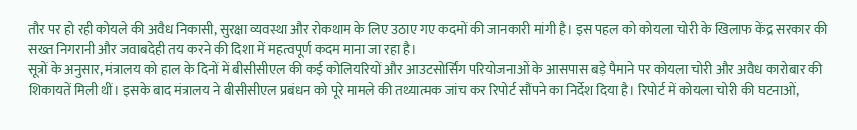तौर पर हो रही कोयले की अवैध निकासी, सुरक्षा व्यवस्था और रोकथाम के लिए उठाए गए कदमों की जानकारी मांगी है। इस पहल को कोयला चोरी के खिलाफ केंद्र सरकार की सख्त निगरानी और जवाबदेही तय करने की दिशा में महत्वपूर्ण कदम माना जा रहा है।
सूत्रों के अनुसार, मंत्रालय को हाल के दिनों में बीसीसीएल की कई कोलियरियों और आउटसोर्सिंग परियोजनाओं के आसपास बड़े पैमाने पर कोयला चोरी और अवैध कारोबार की शिकायतें मिली थीं। इसके बाद मंत्रालय ने बीसीसीएल प्रबंधन को पूरे मामले की तथ्यात्मक जांच कर रिपोर्ट सौंपने का निर्देश दिया है। रिपोर्ट में कोयला चोरी की घटनाओं,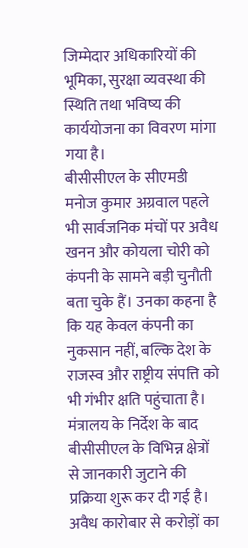जिम्मेदार अधिकारियों की भूमिका, सुरक्षा व्यवस्था की स्थिति तथा भविष्य की कार्ययोजना का विवरण मांगा गया है।
बीसीसीएल के सीएमडी मनोज कुमार अग्रवाल पहले भी सार्वजनिक मंचों पर अवैध खनन और कोयला चोरी को कंपनी के सामने बड़ी चुनौती बता चुके हैं। उनका कहना है कि यह केवल कंपनी का नुकसान नहीं, बल्कि देश के राजस्व और राष्ट्रीय संपत्ति को भी गंभीर क्षति पहुंचाता है। मंत्रालय के निर्देश के बाद बीसीसीएल के विभिन्न क्षेत्रों से जानकारी जुटाने की प्रक्रिया शुरू कर दी गई है।
अवैध कारोबार से करोड़ों का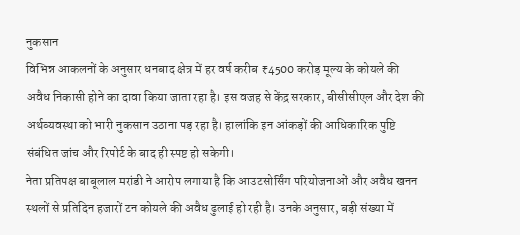नुकसान
विभिन्न आकलनों के अनुसार धनबाद क्षेत्र में हर वर्ष करीब ₹4500 करोड़ मूल्य के कोयले की अवैध निकासी होने का दावा किया जाता रहा है। इस वजह से केंद्र सरकार, बीसीसीएल और देश की अर्थव्यवस्था को भारी नुकसान उठाना पड़ रहा है। हालांकि इन आंकड़ों की आधिकारिक पुष्टि संबंधित जांच और रिपोर्ट के बाद ही स्पष्ट हो सकेगी।
नेता प्रतिपक्ष बाबूलाल मरांडी ने आरोप लगाया है कि आउटसोर्सिंग परियोजनाओं और अवैध खनन स्थलों से प्रतिदिन हजारों टन कोयले की अवैध ढुलाई हो रही है। उनके अनुसार, बड़ी संख्या में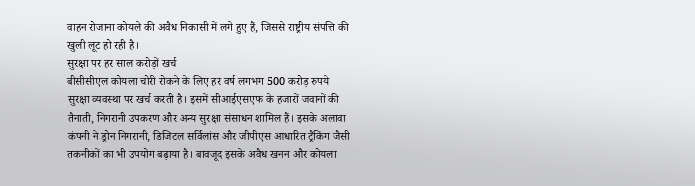वाहन रोजाना कोयले की अवैध निकासी में लगे हुए हैं, जिससे राष्ट्रीय संपत्ति की खुली लूट हो रही है।
सुरक्षा पर हर साल करोड़ों खर्च
बीसीसीएल कोयला चोरी रोकने के लिए हर वर्ष लगभग 500 करोड़ रुपये सुरक्षा व्यवस्था पर खर्च करती है। इसमें सीआईएसएफ के हजारों जवानों की तैनाती, निगरानी उपकरण और अन्य सुरक्षा संसाधन शामिल हैं। इसके अलावा कंपनी ने ड्रोन निगरानी, डिजिटल सर्विलांस और जीपीएस आधारित ट्रैकिंग जैसी तकनीकों का भी उपयोग बढ़ाया है। बावजूद इसके अवैध खनन और कोयला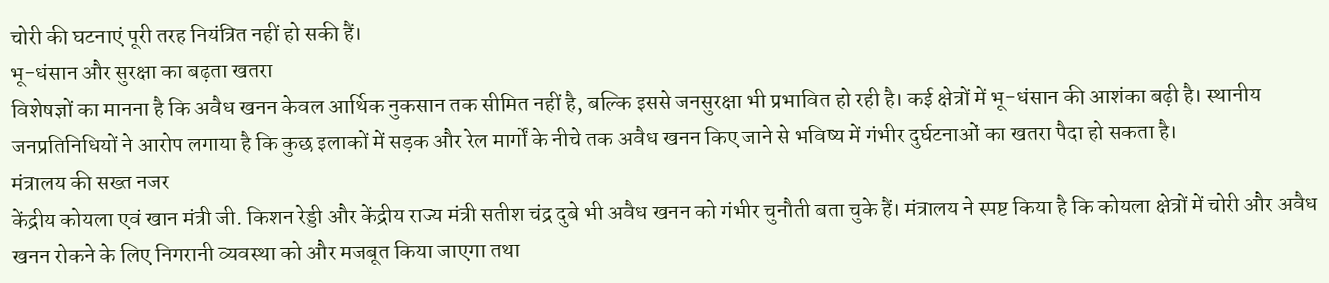चोरी की घटनाएं पूरी तरह नियंत्रित नहीं हो सकी हैं।
भू-धंसान और सुरक्षा का बढ़ता खतरा
विशेषज्ञों का मानना है कि अवैध खनन केवल आर्थिक नुकसान तक सीमित नहीं है, बल्कि इससे जनसुरक्षा भी प्रभावित हो रही है। कई क्षेत्रों में भू-धंसान की आशंका बढ़ी है। स्थानीय जनप्रतिनिधियों ने आरोप लगाया है कि कुछ इलाकों में सड़क और रेल मार्गों के नीचे तक अवैध खनन किए जाने से भविष्य में गंभीर दुर्घटनाओं का खतरा पैदा हो सकता है।
मंत्रालय की सख्त नजर
केंद्रीय कोयला एवं खान मंत्री जी. किशन रेड्डी और केंद्रीय राज्य मंत्री सतीश चंद्र दुबे भी अवैध खनन को गंभीर चुनौती बता चुके हैं। मंत्रालय ने स्पष्ट किया है कि कोयला क्षेत्रों में चोरी और अवैध खनन रोकने के लिए निगरानी व्यवस्था को और मजबूत किया जाएगा तथा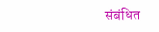संबंधित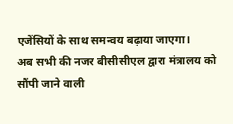एजेंसियों के साथ समन्वय बढ़ाया जाएगा।
अब सभी की नजर बीसीसीएल द्वारा मंत्रालय को सौंपी जाने वाली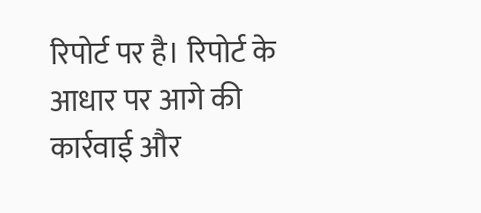रिपोर्ट पर है। रिपोर्ट के आधार पर आगे की कार्रवाई और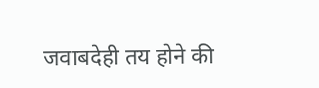जवाबदेही तय होने की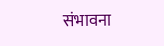संभावना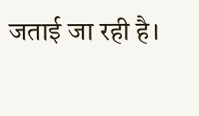जताई जा रही है।